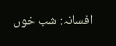افسانہ: شب خوں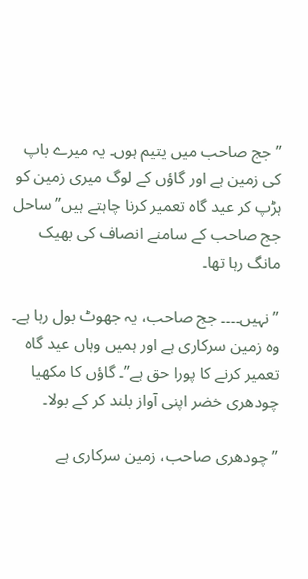” جج صاحب میں یتیم ہوں۔ یہ میرے باپ کی زمین ہے اور گاؤں کے لوگ میری زمین کو ہڑپ کر عید گاہ تعمیر کرنا چاہتے ہیں” ساحل جج صاحب کے سامنے انصاف کی بھیک مانگ رہا تھا۔

” نہیں۔۔۔۔ جج صاحب، یہ جھوٹ بول رہا ہے۔ وہ زمین سرکاری ہے اور ہمیں وہاں عید گاہ تعمیر کرنے کا پورا حق ہے”۔ گاؤں کا مکھیا چودھری خضر اپنی آواز بلند کر کے بولا۔

” چودھری صاحب، زمین سرکاری ہے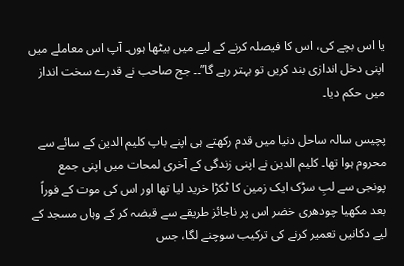یا اس بچے کی، اس کا فیصلہ کرنے کے لیے میں بیٹھا ہوں۔ آپ اس معاملے میں اپنی دخل اندازی بند کریں تو بہتر رہے گا”۔۔ جج صاحب نے قدرے سخت انداز میں حکم دیا۔

پچیس سالہ ساحل دنیا میں قدم رکھتے ہی اپنے باپ کلیم الدین کے سائے سے محروم ہوا تھا۔ کلیم الدین نے اپنی زندگی کے آخری لمحات میں اپنی جمع پونجی سے لبِ سڑک ایک زمین کا ٹکڑا خرید لیا تھا اور اس کی موت کے فوراً بعد مکھیا چودھری خضر اس پر ناجائز طریقے سے قبضہ کر کے وہاں مسجد کے لیے دکانیں تعمیر کرنے کی ترکیب سوچنے لگا، جس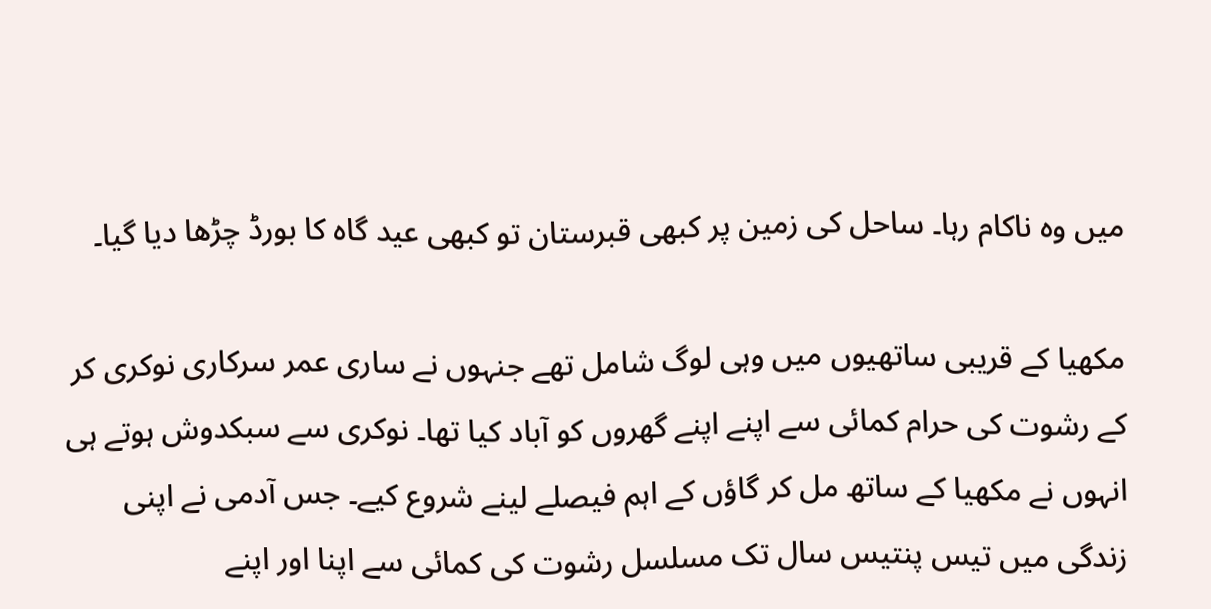میں وہ ناکام رہا۔ ساحل کی زمین پر کبھی قبرستان تو کبھی عید گاہ کا بورڈ چڑھا دیا گیا۔

مکھیا کے قریبی ساتھیوں میں وہی لوگ شامل تھے جنہوں نے ساری عمر سرکاری نوکری کر کے رشوت کی حرام کمائی سے اپنے اپنے گھروں کو آباد کیا تھا۔ نوکری سے سبکدوش ہوتے ہی انہوں نے مکھیا کے ساتھ مل کر گاؤں کے اہم فیصلے لینے شروع کیے۔ جس آدمی نے اپنی زندگی میں تیس پنتیس سال تک مسلسل رشوت کی کمائی سے اپنا اور اپنے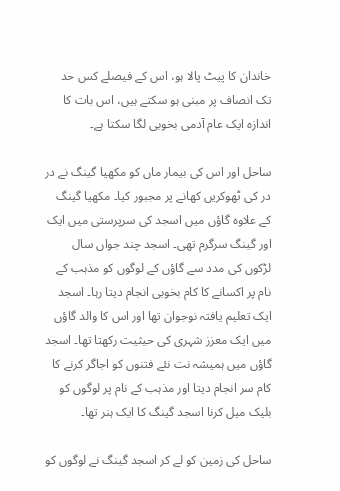خاندان کا پیٹ پالا ہو، اس کے فیصلے کس حد تک انصاف پر مبنی ہو سکتے ہیں، اس بات کا اندازہ ایک عام آدمی بخوبی لگا سکتا ہے۔

ساحل اور اس کی بیمار ماں کو مکھیا گینگ نے در در کی ٹھوکریں کھانے پر مجبور کیا۔ مکھیا گینگ کے علاوہ گاؤں میں اسجد کی سرپرستی میں ایک اور گینگ سرگرم تھی۔ اسجد چند جواں سال لڑکوں کی مدد سے گاؤں کے لوگوں کو مذہب کے نام پر اکسانے کا کام بخوبی انجام دیتا رہا۔ اسجد ایک تعلیم یافتہ نوجوان تھا اور اس کا والد گاؤں میں ایک معزز شہری کی حیثیت رکھتا تھا۔ اسجد گاؤں میں ہمیشہ نت نئے فتنوں کو اجاگر کرنے کا کام سر انجام دیتا اور مذہب کے نام پر لوگوں کو بلیک میل کرنا اسجد گینگ کا ایک ہنر تھا۔

ساحل کی زمین کو لے کر اسجد گینگ نے لوگوں کو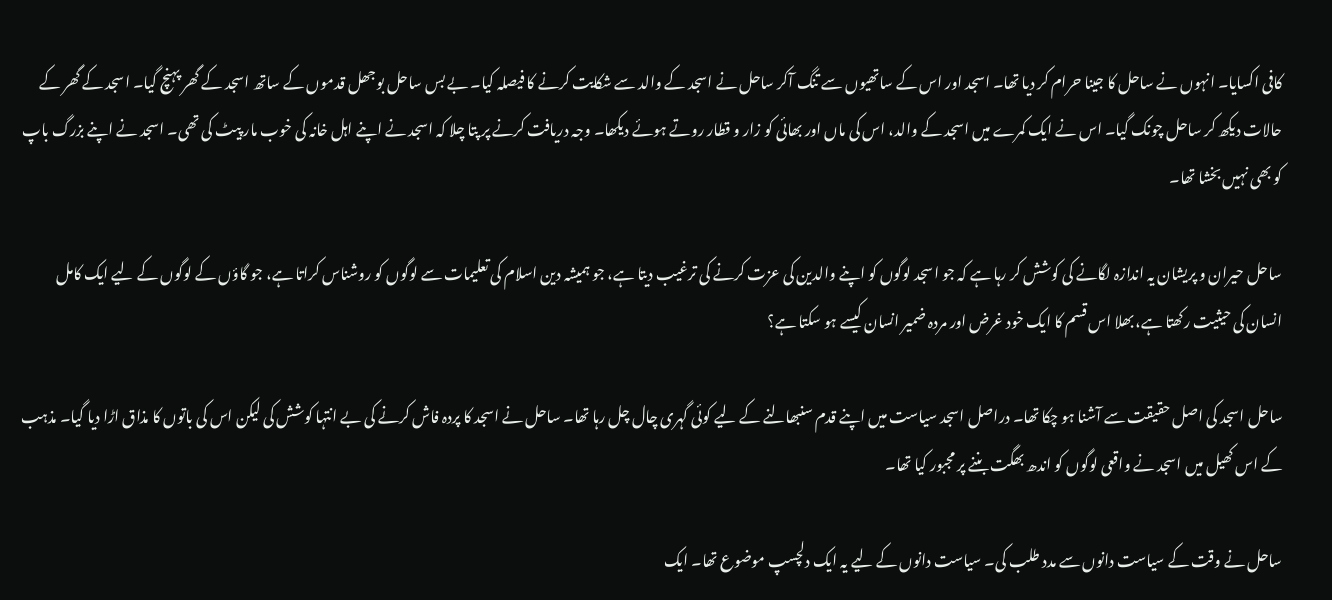کافی اکسایا۔ انہوں نے ساحل کا جینا حرام کر دیا تھا۔ اسجد اور اس کے ساتھیوں سے تنگ آکر ساحل نے اسجد کے والد سے شکایت کرنے کا فیصلہ کیا۔ بے بس ساحل بوجھل قدموں کے ساتھ اسجد کے گھر پہنچ گیا۔ اسجد کے گھر کے حالات دیکھ کر ساحل چونک گیا۔ اس نے ایک کمرے میں اسجد کے والد، اس کی ماں اور بھائی کو زار و قطار روتے ہوئے دیکھا۔ وجہ دریافت کرنے پر پتا چلا کہ اسجد نے اپنے اہل خانہ کی خوب مار پیٹ کی تھی۔ اسجد نے اپنے بزرگ باپ کو بھی نہیں بخشا تھا۔

ساحل حیران و پریشان یہ اندازہ لگانے کی کوشش کر رہا ہے کہ جو اسجد لوگوں کو اپنے والدین کی عزت کرنے کی ترغیب دیتا ہے، جو ہمیشہ دین اسلام کی تعلیمات سے لوگوں کو روشناس کراتا ہے، جو گاؤں کے لوگوں کے لیے ایک کامل انسان کی حیثیت رکھتا ہے، بھلا اس قسم کا ایک خود غرض اور مردہ ضمیر انسان کیسے ہو سکتا ہے؟

ساحل اسجد کی اصل حقیقت سے آشنا ہو چکا تھا۔ دراصل اسجد سیاست میں اپنے قدم سنبھالنے کے لیے کوئی گہری چال چل رہا تھا۔ ساحل نے اسجد کا پردہ فاش کرنے کی بے انتہا کوشش کی لیکن اس کی باتوں کا مذاق اڑا دیا گیا۔ مذہب کے اس کھیل میں اسجد نے واقعی لوگوں کو اندھ بھگت بننے پر مجبور کیا تھا۔

ساحل نے وقت کے سیاست دانوں سے مدد طلب کی۔ سیاست دانوں کے لیے یہ ایک دلچسپ موضوع تھا۔ ایک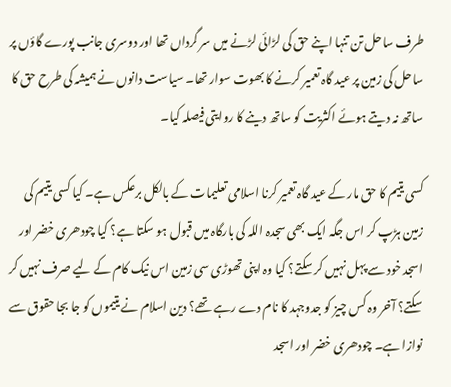طرف ساحل تن تنہا اپنے حق کی لڑائی لڑنے میں سر گرداں تھا اور دوسری جانب پورے گاؤں پر ساحل کی زمین پر عید گاہ تعمیر کرنے کا بھوت سوار تھا۔ سیاست دانوں نے ہمیشہ کی طرح حق کا ساتھ نہ دیتے ہوئے اکثریت کو ساتھ دینے کا روایتی فیصلہ کیا۔

کسی یتیم کا حق مار کے عید گاہ تعمیر کرنا اسلامی تعلیمات کے بالکل برعکس ہے۔ کیا کسی یتیم کی زمین ہڑپ کر اس جگہ ایک بھی سجدہ اللہ کی بارگاہ میں قبول ہو سکتا ہے؟ کیا چودھری خضر اور اسجد خود سے پہل نہیں کر سکتے؟ کیا وہ اپنی تھوڑی سی زمین اس نیک کام کے لیے صرف نہیں کر سکتے؟ آخر وہ کس چیز کو جدوجہد کا نام دے رہے تھے؟ دین اسلام نے یتیموں کو جا بجا حقوق سے نوازا ہے۔ چودھری خضر اور اسجد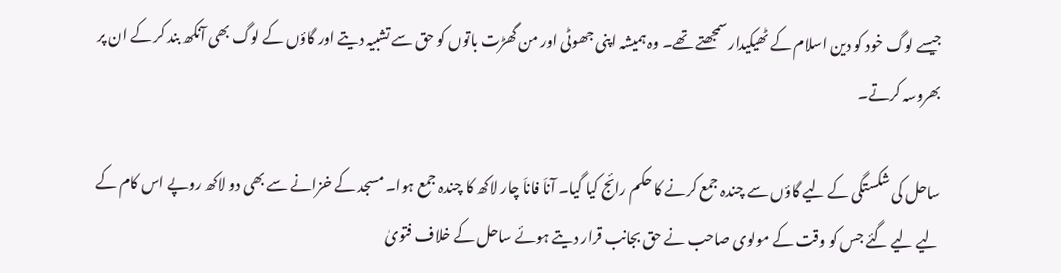جیسے لوگ خود کو دین اسلام کے ٹھیکیدار سمجھتے تھے۔ وہ ہمیشہ اپنی جھوٹی اور من گھڑت باتوں کو حق سے تشبیہ دیتے اور گاؤں کے لوگ بھی آنکھ بند کر کے ان پر بھروسہ کرتے۔

ساحل کی شکستگی کے لیے گاؤں سے چندہ جمع کرنے کا حکم رائج کیا گیا۔ آناَ فاناَ چار لاکھ کا چندہ جمع ہوا۔ مسجد کے خزانے سے بھی دو لاکھ روپے اس کام کے لیے لیے گئے جس کو وقت کے مولوی صاحب نے حق بجانب قرار دیتے ہوئے ساحل کے خلاف فتویٰ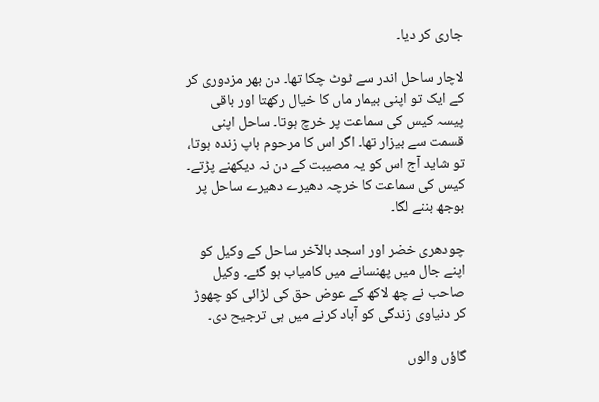جاری کر دیا۔

لاچار ساحل اندر سے ٹوٹ چکا تھا۔ دن بھر مزدوری کر کے ایک تو اپنی بیمار ماں کا خیال رکھتا اور باقی پیسہ کیس کی سماعت پر خرچ ہوتا۔ ساحل اپنی قسمت سے بیزار تھا۔ اگر اس کا مرحوم باپ زندہ ہوتا، تو شاید آج اس کو یہ مصیبت کے دن نہ دیکھنے پڑتے۔ کیس کی سماعت کا خرچہ دھیرے دھیرے ساحل پر بوجھ بننے لگا۔

چودھری خضر اور اسجد بالآخر ساحل کے وکیل کو اپنے جال میں پھنسانے میں کامیاب ہو گئے۔ وکیل صاحب نے چھ لاکھ کے عوض حق کی لڑائی کو چھوڑ کر دنیاوی زندگی کو آباد کرنے میں ہی ترجیح دی۔

گاؤں والوں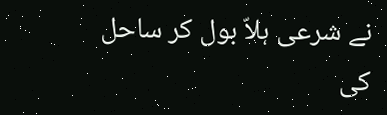نے شرعی ہلاّ بول کر ساحل کی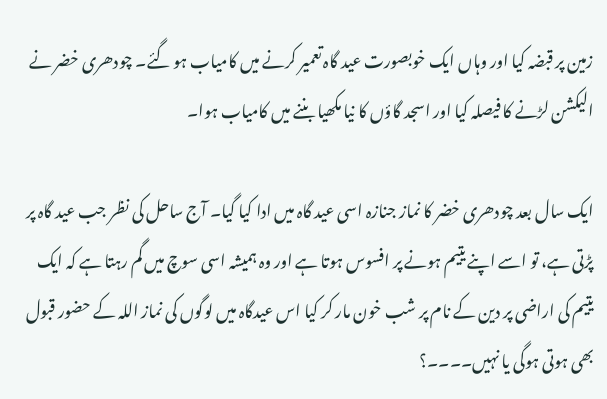زمین پر قبضہ کیا اور وہاں ایک خوبصورت عید گاہ تعمیر کرنے میں کامیاب ہو گئے۔ چودھری خضر نے الیکشن لڑنے کا فیصلہ کیا اور اسجد گاؤں کا نیا مکھیا بننے میں کامیاب ہوا۔

ایک سال بعد چودھری خضر کا نماز جنازہ اسی عید گاہ میں ادا کیا گیا۔ آج ساحل کی نظر جب عید گاہ پر پڑتی ہے، تو اسے اپنے یتیم ہونے پر افسوس ہوتا ہے اور وہ ہمیشہ اسی سوچ میں گم رہتا ہے کہ ایک یتیم کی اراضی پر دین کے نام پر شب خون مار کر کیا اس عیدگاہ میں لوگوں کی نماز اللہ کے حضور قبول بھی ہوتی ہوگی یا نہیں۔۔۔۔؟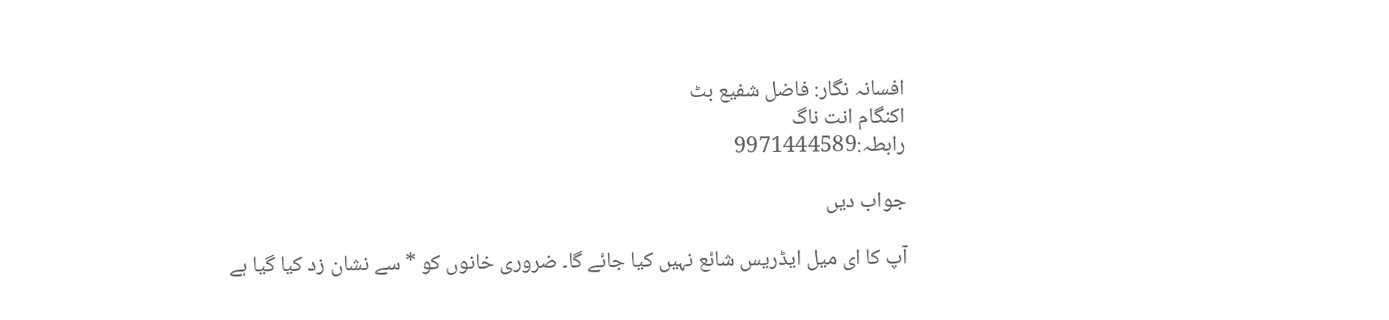افسانہ نگار: فاضل شفیع بٹ
اکنگام انت ناگ
رابطہ:9971444589

جواب دیں

آپ کا ای میل ایڈریس شائع نہیں کیا جائے گا۔ ضروری خانوں کو * سے نشان زد کیا گیا ہے